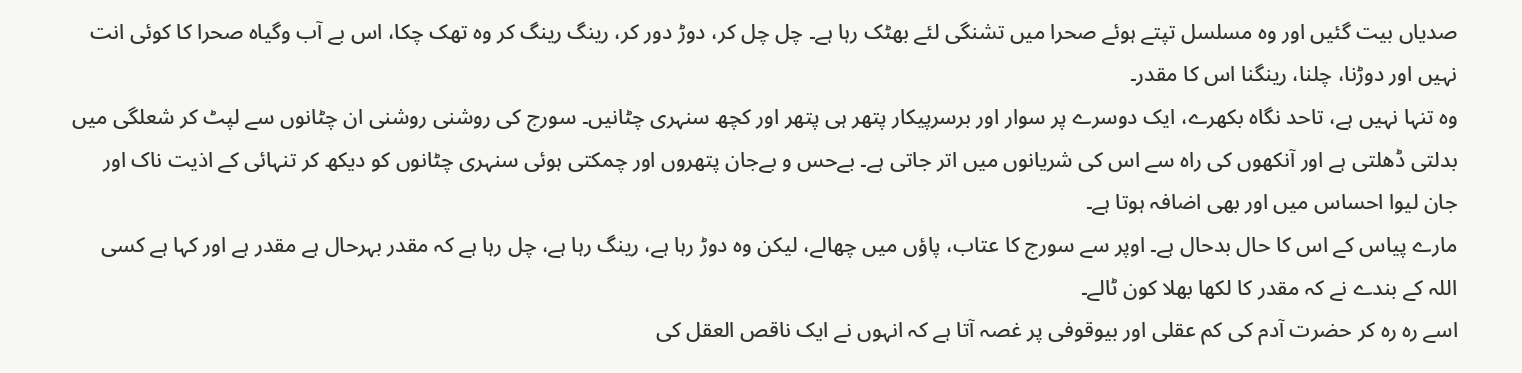صدیاں بیت گئیں اور وہ مسلسل تپتے ہوئے صحرا میں تشنگی لئے بھٹک رہا ہے۔ چل چل کر، دوڑ دور کر، رینگ رینگ کر وہ تھک چکا، اس بے آب وگیاہ صحرا کا کوئی انت نہیں اور دوڑنا، چلنا، رینگنا اس کا مقدر۔
وہ تنہا نہیں ہے، تاحد نگاہ بکھرے، ایک دوسرے پر سوار اور برسرپیکار پتھر ہی پتھر اور کچھ سنہری چٹانیں۔ سورج کی روشنی روشنی ان چٹانوں سے لپٹ کر شعلگی میں بدلتی ڈھلتی ہے اور آنکھوں کی راہ سے اس کی شریانوں میں اتر جاتی ہے۔ بےحس و بےجان پتھروں اور چمکتی ہوئی سنہری چٹانوں کو دیکھ کر تنہائی کے اذیت ناک اور جان لیوا احساس میں اور بھی اضافہ ہوتا ہے۔
مارے پیاس کے اس کا حال بدحال ہے۔ اوپر سے سورج کا عتاب، پاؤں میں چھالے، لیکن وہ دوڑ رہا ہے، رینگ رہا ہے، چل رہا ہے کہ مقدر بہرحال ہے مقدر ہے اور کہا ہے کسی اللہ کے بندے نے کہ مقدر کا لکھا بھلا کون ٹالے۔
اسے رہ رہ کر حضرت آدم کی کم عقلی اور بیوقوفی پر غصہ آتا ہے کہ انہوں نے ایک ناقص العقل کی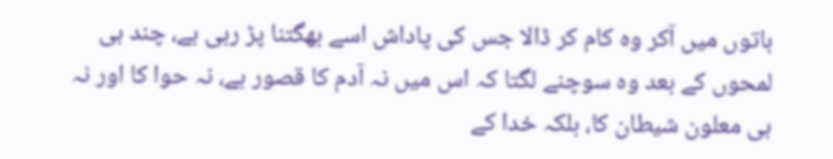باتوں میں آکر وہ کام کر ڈالا جس کی پاداش اسے بھگتنا پڑ رہی ہے، چند ہی لمحوں کے بعد وہ سوچنے لگتا کہ اس میں نہ آدم کا قصور ہے، نہ حوا کا اور نہ ہی معلون شیطان کا، بلکہ خدا کے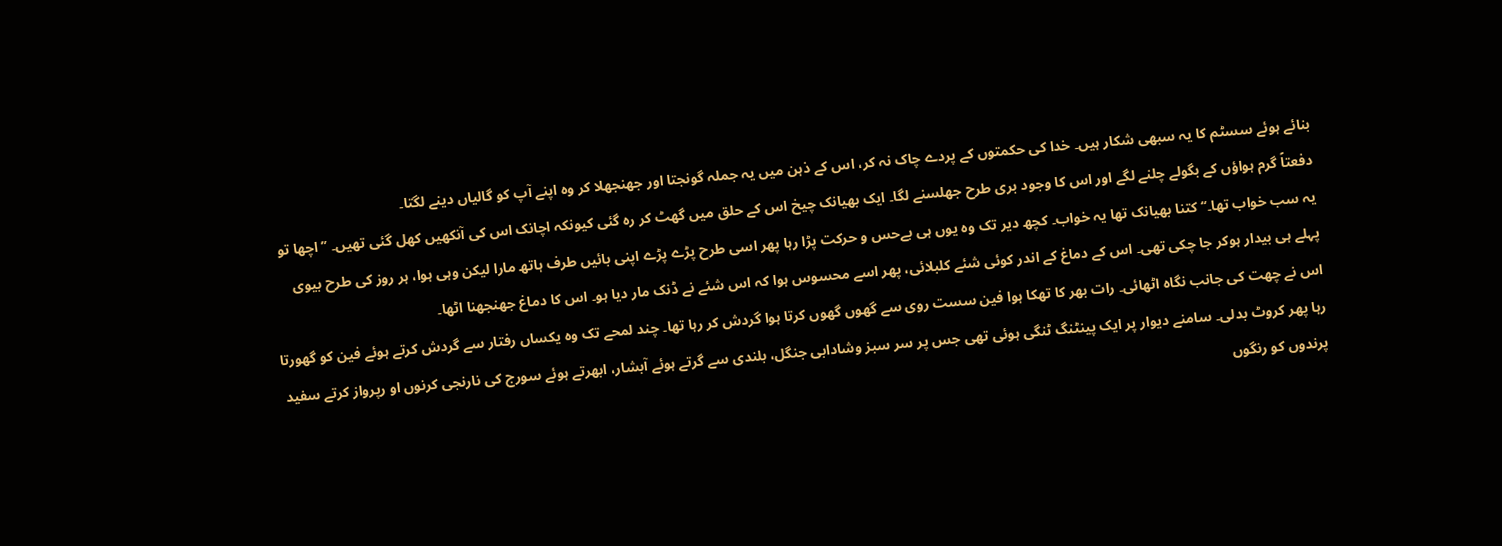بنائے ہوئے سسٹم کا یہ سبھی شکار ہیں۔ خدا کی حکمتوں کے پردے چاک نہ کر، اس کے ذہن میں یہ جملہ گونجتا اور جھنجھلا کر وہ اپنے آپ کو گالیاں دینے لگتا۔
دفعتاً گرم ہواؤں کے بگولے چلنے لگے اور اس کا وجود بری طرح جھلسنے لگا۔ ایک بھیانک چیخ اس کے حلق میں گھٹ کر رہ گئی کیونکہ اچانک اس کی آنکھیں کھل گئی تھیں۔ ’’اچھا تو یہ سب خواب تھا۔‘‘ کتنا بھیانک تھا یہ خواب۔ کچھ دیر تک وہ یوں ہی بےحس و حرکت پڑا رہا پھر اسی طرح پڑے پڑے اپنی بائیں طرف ہاتھ مارا لیکن وہی ہوا، ہر روز کی طرح بیوی پہلے ہی بیدار ہوکر جا چکی تھی۔ اس کے دماغ کے اندر کوئی شئے کلبلائی، پھر اسے محسوس ہوا کہ اس شئے نے ڈنک مار دیا ہو۔ اس کا دماغ جھنجھنا اٹھا۔
اس نے چھت کی جانب نگاہ اٹھائی۔ رات بھر کا تھکا ہوا فین سست روی سے گھوں گھوں کرتا ہوا گردش کر رہا تھا۔ چند لمحے تک وہ یکساں رفتار سے گردش کرتے ہوئے فین کو گھورتا رہا پھر کروٹ بدلی۔ سامنے دیوار پر ایک پینٹنگ ٹنگی ہوئی تھی جس پر سر سبز وشادابی جنگل، بلندی سے گرتے ہوئے آبشار، ابھرتے ہوئے سورج کی نارنجی کرنوں او رپرواز کرتے سفید پرندوں کو رنگوں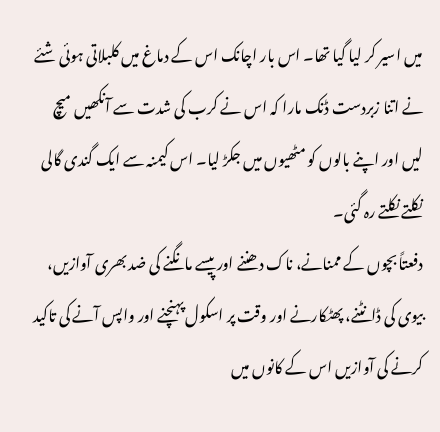میں اسیر کر لیا گیا تھا۔ اس بار اچانک اس کے دماغ میں کلبلاتی ہوئی شئے نے اتنا زبردست ڈنک مارا کہ اس نے کرب کی شدت سے آنکھیں میچ لیں اور اپنے بالوں کو مٹھیوں میں جکڑ لیا۔ اس کیمنہ سے ایک گندی گالی نکلتے نکلتے رہ گئی۔
دفعتاً بچوں کے ممنانے، ناک دھننے اور پیسے مانگنے کی ضد بھری آوازیں، بیوی کی ڈانٹنے، پھٹکارنے اور وقت پر اسکول پہنچنے اور واپس آنے کی تاکید کرنے کی آوازیں اس کے کانوں میں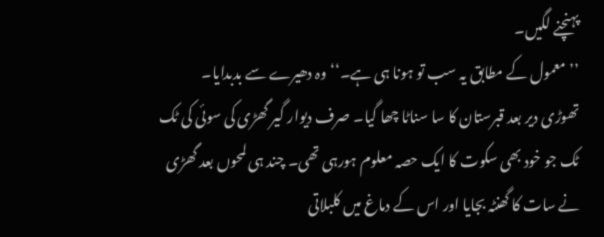پہنچنے لگیں۔
’’معمول کے مطابق یہ سب تو ہونا ہی ہے۔‘‘ وہ دھیرے سے بدبدایا۔
تھوڑی دیر بعد قبرستان کا سا سناٹا چھا گیا۔ صرف دیوار گیر گھڑی کی سوئی کی ٹک ٹک جو خود بھی سکوت کا ایک حصہ معلوم ہورہی تھی۔ چند ہی لمحوں بعد گھڑی نے سات کا گھنٹہ بجایا اور اس کے دماغ میں کلبلاتی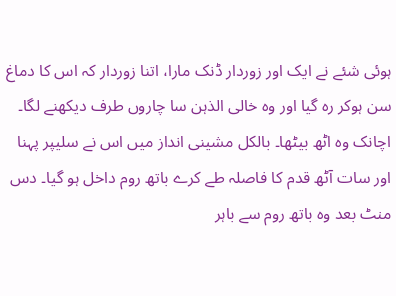ہوئی شئے نے ایک اور زوردار ڈنک مارا، اتنا زوردار کہ اس کا دماغ سن ہوکر رہ گیا اور وہ خالی الذہن سا چاروں طرف دیکھنے لگا۔
اچانک وہ اٹھ بیٹھا۔ بالکل مشینی انداز میں اس نے سلیپر پہنا اور سات آٹھ قدم کا فاصلہ طے کرے باتھ روم داخل ہو گیا۔ دس منٹ بعد وہ باتھ روم سے باہر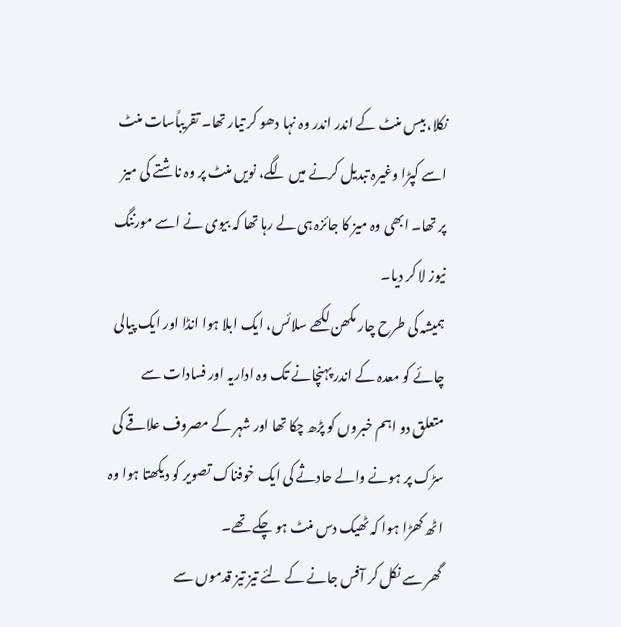نکلا، بیس منٹ کے اندر اندر وہ نہا دھو کر تیار تھا۔ تقریباًسات منٹ اسے کپڑا وغیرہ تبدیل کرنے میں لگے، نویں منٹ پر وہ ناشتے کی میز پر تھا۔ ابھی وہ میز کا جائزہ ہی لے رہا تھا کہ بیوی نے اسے مورننگ نیوز لا کر دیا۔
ہمیشہ کی طرح چار مکھن لکھے سلائس، ایک ابلا ہوا انڈا اور ایک پیالی چائے کو معدہ کے اندر پہنچانے تک وہ اداریہ اور فسادات سے متعلق دو اہم خبروں کو پڑھ چکا تھا اور شہر کے مصروف علاقے کی سڑک پر ہونے والے حادثے کی ایک خوفناک تصویر کو دیکھتا ہوا وہ اٹھ کھڑا ہوا کہ ٹھیک دس منٹ ہو چکے تھے۔
گھر سے نکل کر آفس جانے کے لئے تیز تیز قدموں سے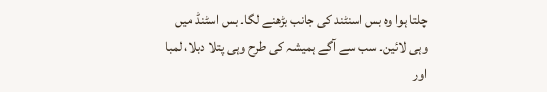چلتا ہوا وہ بس اسنٹند کی جانب بڑھنے لگا۔ بس اسٹنڈ میں وہی لائین۔ سب سے آگے ہمیشہ کی طرح وہی پتلا دبلا، لمبا اور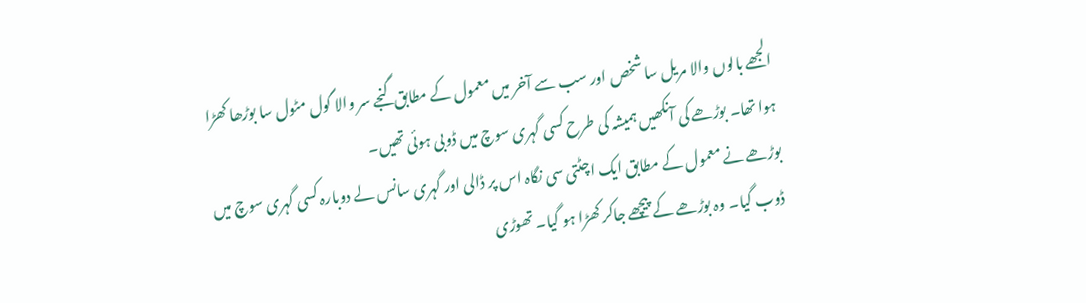الجھے بالوں والا مریل سا شخص اور سب سے آخر میں معمول کے مطابق گنجے سر والا گول مٹول سا بوڑھا کھڑا ہوا تھا۔ بوڑھے کی آنکھیں ہمیشہ کی طرح کسی گہری سوچ میں ڈوبی ہوئی تھیں۔
بوڑھے نے معمول کے مطابق ایک اچٹتی سی نگاہ اس پر ڈالی اور گہری سانس لے دوبارہ کسی گہری سوچ میں ڈوب گیا۔ وہ بوڑھے کے پیچھے جاکر کھڑا ہو گیا۔ تھوڑی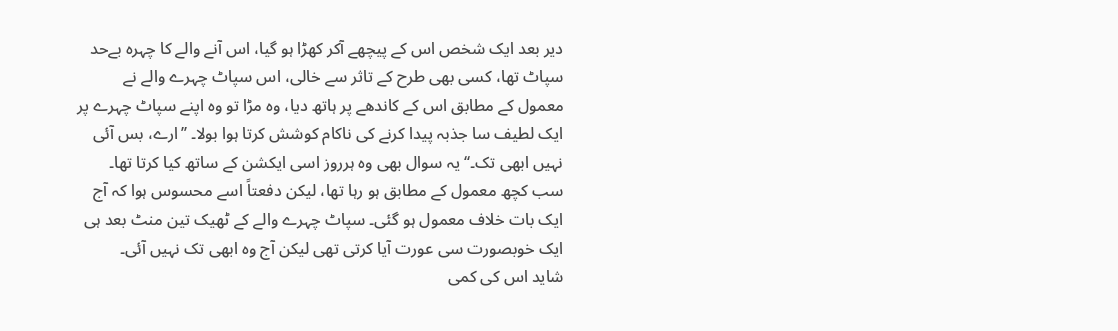دیر بعد ایک شخص اس کے پیچھے آکر کھڑا ہو گیا، اس آنے والے کا چہرہ بےحد سپاٹ تھا، کسی بھی طرح کے تاثر سے خالی، اس سپاٹ چہرے والے نے معمول کے مطابق اس کے کاندھے پر ہاتھ دیا، وہ مڑا تو وہ اپنے سپاٹ چہرے پر ایک لطیف سا جذبہ پیدا کرنے کی ناکام کوشش کرتا ہوا بولا۔ ’’ارے، بس آئی نہیں ابھی تک۔‘‘ یہ سوال بھی وہ ہرروز اسی ایکشن کے ساتھ کیا کرتا تھا۔
سب کچھ معمول کے مطابق ہو رہا تھا، لیکن دفعتاً اسے محسوس ہوا کہ آج ایک بات خلاف معمول ہو گئی۔ سپاٹ چہرے والے کے ٹھیک تین منٹ بعد ہی ایک خوبصورت سی عورت آیا کرتی تھی لیکن آج وہ ابھی تک نہیں آئی۔
شاید اس کی کمی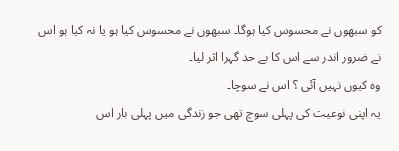کو سبھوں نے محسوس کیا ہوگا۔ سبھوں نے محسوس کیا ہو یا نہ کیا ہو اس نے ضرور اندر سے اس کا بے حد گہرا اثر لیا۔
وہ کیوں نہیں آئی ؟ اس نے سوچا۔
یہ اپنی نوعیت کی پہلی سوچ تھی جو زندگی میں پہلی بار اس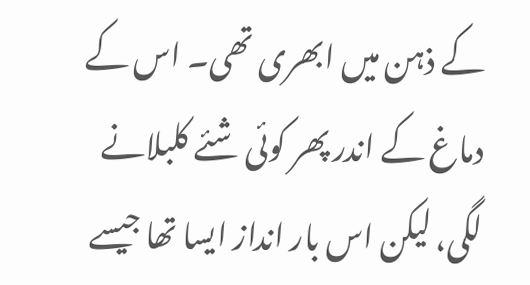کے ذہن میں ابھری تھی۔ اس کے دماغ کے اندر پھر کوئی شئے کلبلانے لگی، لیکن اس بار انداز ایسا تھا جیسے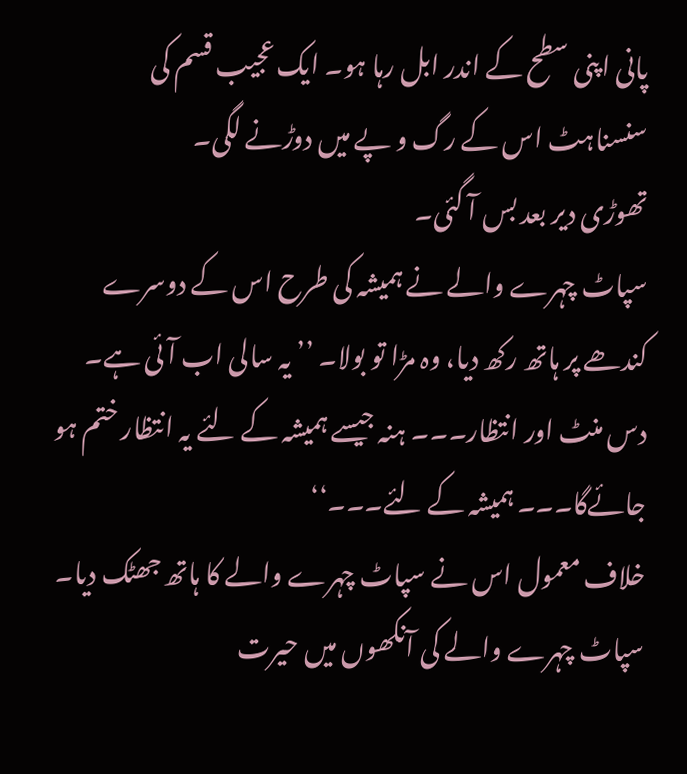پانی اپنی سطح کے اندر ابل رہا ہو۔ ایک عجیب قسم کی سنسناہٹ اس کے رگ و پے میں دوڑنے لگی۔
تھوڑی دیر بعد بس آ گئی۔
سپاٹ چہرے والے نے ہمیشہ کی طرح اس کے دوسرے کندھے پر ہاتھ رکھ دیا، وہ مڑا تو بولا۔ ’’یہ سالی اب آئی ہے۔ دس منٹ اور انتظار۔۔۔ ہنہ جیسے ہمیشہ کے لئے یہ انتظار ختم ہو جائےگا۔۔۔ ہمیشہ کے لئے۔۔۔‘‘
خلاف معمول اس نے سپاٹ چہرے والے کا ہاتھ جھٹک دیا۔ سپاٹ چہرے والے کی آنکھوں میں حیرت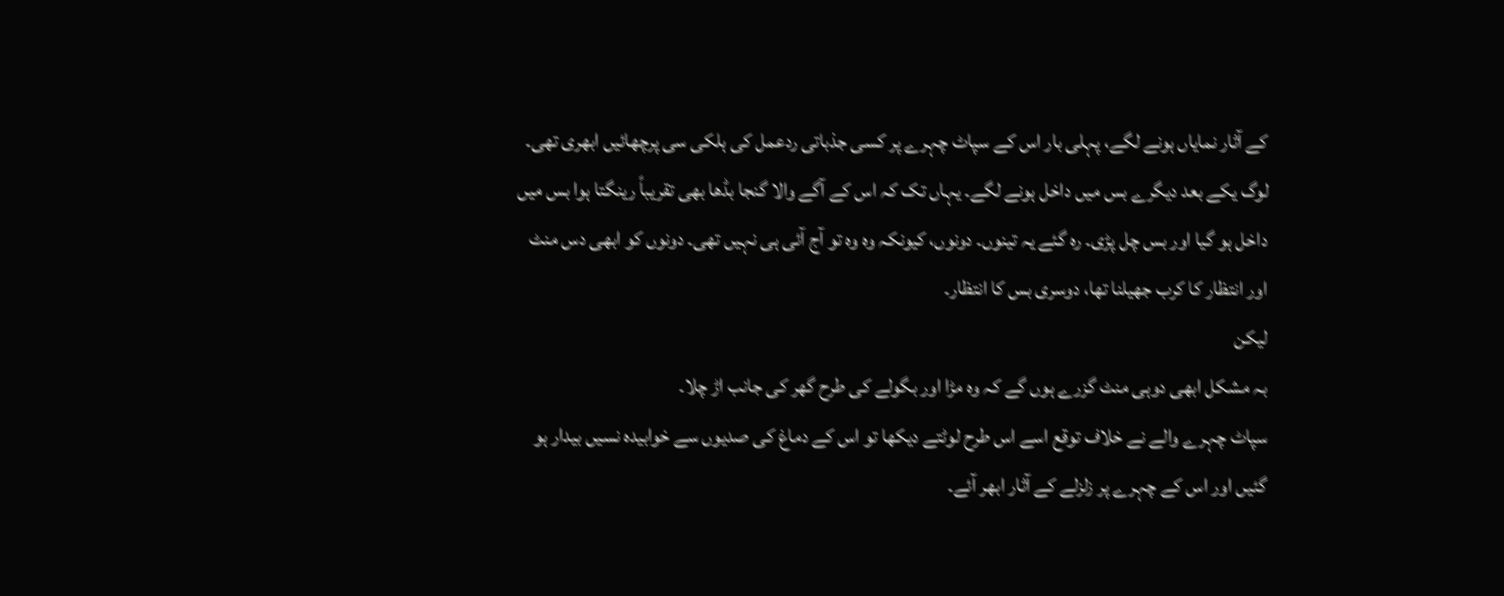کے آثار نمایاں ہونے لگے، پہلی بار اس کے سپاٹ چہرے پر کسی جذباتی ردعمل کی ہلکی سی پرچھائیں ابھری تھی۔
لوگ یکے بعد دیگرے بس میں داخل ہونے لگے۔ یہاں تک کہ اس کے آگے والا گنجا بڈھا بھی تقریباً رینگتا ہوا بس میں داخل ہو گیا اور بس چل پڑی۔ رہ گئے یہ تینوں۔ دونوں، کیونکہ وہ وہ تو آج آئی ہی نہیں تھی۔ دونوں کو ابھی دس منٹ اور انتظار کا کرب جھیلنا تھا، دوسری بس کا انتظار۔
لیکن
بہ مشکل ابھی دوہی منٹ گزرے ہوں گے کہ وہ مڑا اور بگولے کی طرح گھر کی جانب اڑ چلا۔
سپاٹ چہرے والے نے خلاف توقع اسے اس طرح لوٹتے دیکھا تو اس کے دماغ کی صدیوں سے خوابیدہ نسیں بیدار ہو گئیں اور اس کے چہرے پر زلزلے کے آثار ابھر آئے۔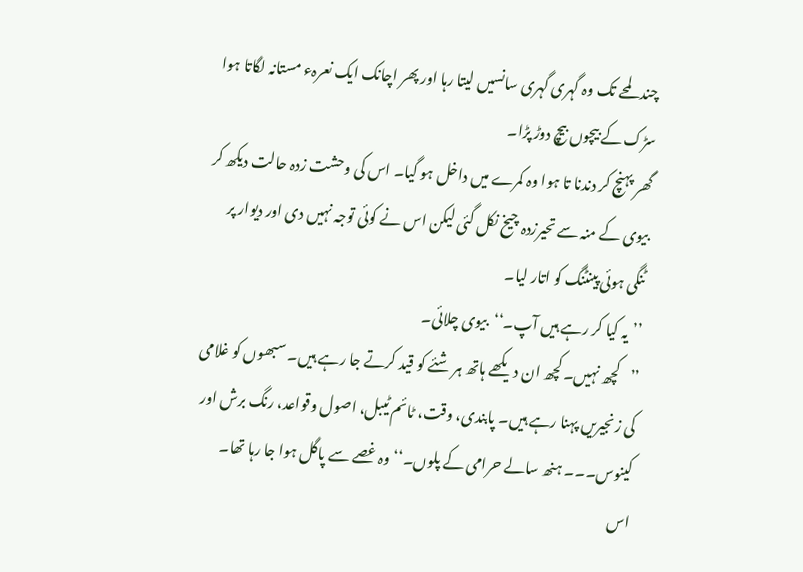چند لمحے تک وہ گہری گہری سانسیں لیتا رہا اور پھر اچانک ایک نعرہء مستانہ لگاتا ہوا سڑک کے بیچوں بیچ دوڑ پڑا۔
گھر پہنچ کر دندنا تا ہوا وہ کمرے میں داخل ہو گیا۔ اس کی وحشت زدہ حالت دیکھ کر بیوی کے منہ سے تحیرزدہ چیخ نکل گئی لیکن اس نے کوئی توجہ نہیں دی اور دیوار پر ٹنگی ہوئی پینٹنگ کو اتار لیا۔
’’یہ کیا کر رہے ہیں آپ۔‘‘بیوی چلائی۔
’’کچھ نہیں۔ کچھ ان دیکھے ہاتھ ہر شئے کو قید کرتے جا رہے ہیں۔ سبھوں کو غلامی کی زنجیریں پہنا رہے ہیں۔ پابندی، وقت، ٹائم ٹیبل، اصول وقواعد، رنگ برش اور کینوس۔۔۔ ہنھ سالے حرامی کے پلوں۔‘‘ وہ غصے سے پاگل ہوا جا رہا تھا۔
اس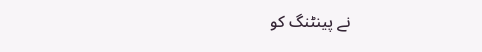نے پینٹنگ کو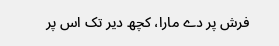فرش پر دے مارا، کچھ دیر تک اس پر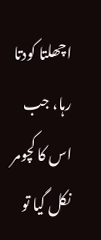اچھلتا کودتا رہا، جب اس کا کچومر نکل گیا تو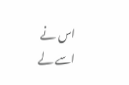اس نے اسے لے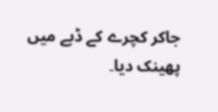جاکر کچرے کے ڈبے میں پھینک دیا۔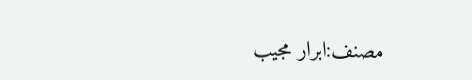مصنف:ابرار مجیب